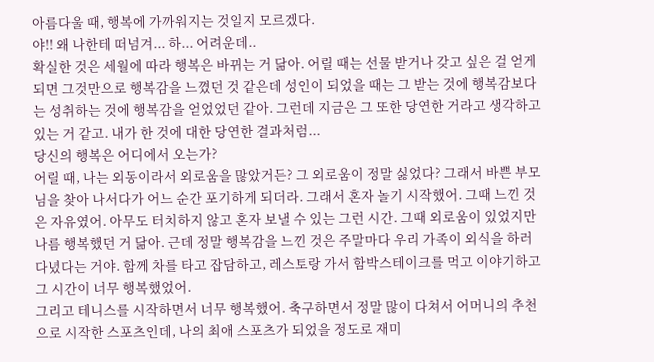아름다울 때, 행복에 가까워지는 것일지 모르겠다.
야!! 왜 나한테 떠넘겨... 하... 어려운데..
확실한 것은 세월에 따라 행복은 바뀌는 거 닮아. 어릴 때는 선물 받거나 갖고 싶은 걸 얻게 되면 그것만으로 행복감을 느꼈던 것 같은데 성인이 되었을 때는 그 받는 것에 행복감보다는 성취하는 것에 행복감을 얻었었던 같아. 그런데 지금은 그 또한 당연한 거라고 생각하고 있는 거 같고. 내가 한 것에 대한 당연한 결과처럼...
당신의 행복은 어디에서 오는가?
어릴 때, 나는 외동이라서 외로움을 많았거든? 그 외로움이 정말 싫었다? 그래서 바쁜 부모님을 찾아 나서다가 어느 순간 포기하게 되더라. 그래서 혼자 놀기 시작했어. 그때 느낀 것은 자유였어. 아무도 터치하지 않고 혼자 보낼 수 있는 그런 시간. 그때 외로움이 있었지만 나름 행복했던 거 닮아. 근데 정말 행복감을 느낀 것은 주말마다 우리 가족이 외식을 하러 다녔다는 거야. 함께 차를 타고 잡담하고, 레스토랑 가서 함박스테이크를 먹고 이야기하고 그 시간이 너무 행복했었어.
그리고 테니스를 시작하면서 너무 행복했어. 축구하면서 정말 많이 다쳐서 어머니의 추천으로 시작한 스포츠인데, 나의 최애 스포츠가 되었을 정도로 재미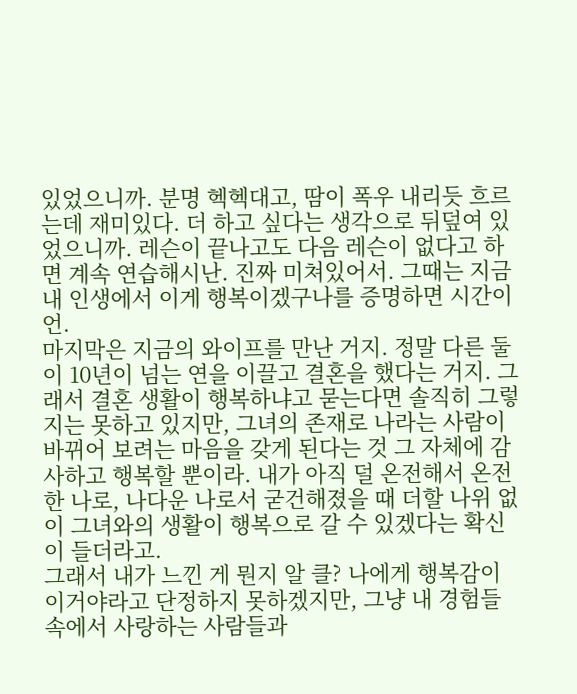있었으니까. 분명 헥헥대고, 땀이 폭우 내리듯 흐르는데 재미있다. 더 하고 싶다는 생각으로 뒤덮여 있었으니까. 레슨이 끝나고도 다음 레슨이 없다고 하면 계속 연습해시난. 진짜 미쳐있어서. 그때는 지금 내 인생에서 이게 행복이겠구나를 증명하면 시간이언.
마지막은 지금의 와이프를 만난 거지. 정말 다른 둘이 10년이 넘는 연을 이끌고 결혼을 했다는 거지. 그래서 결혼 생활이 행복하냐고 묻는다면 솔직히 그렇지는 못하고 있지만, 그녀의 존재로 나라는 사람이 바뀌어 보려는 마음을 갖게 된다는 것 그 자체에 감사하고 행복할 뿐이라. 내가 아직 덜 온전해서 온전한 나로, 나다운 나로서 굳건해졌을 때 더할 나위 없이 그녀와의 생활이 행복으로 갈 수 있겠다는 확신이 들더라고.
그래서 내가 느낀 게 뭔지 알 클? 나에게 행복감이 이거야라고 단정하지 못하겠지만, 그냥 내 경험들 속에서 사랑하는 사람들과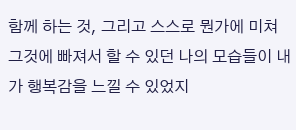함께 하는 것, 그리고 스스로 뭔가에 미쳐 그것에 빠져서 할 수 있던 나의 모습들이 내가 행복감을 느낄 수 있었지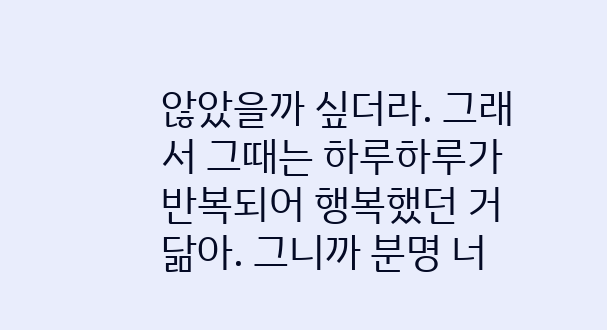않았을까 싶더라. 그래서 그때는 하루하루가 반복되어 행복했던 거 닮아. 그니까 분명 너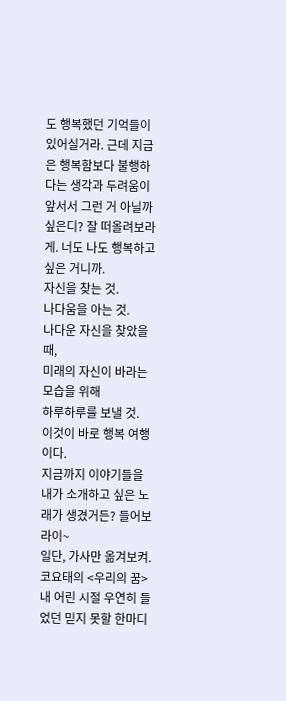도 행복했던 기억들이 있어실거라. 근데 지금은 행복함보다 불행하다는 생각과 두려움이 앞서서 그런 거 아닐까 싶은디? 잘 떠올려보라게. 너도 나도 행복하고 싶은 거니까.
자신을 찾는 것.
나다움을 아는 것.
나다운 자신을 찾았을 때,
미래의 자신이 바라는 모습을 위해
하루하루를 보낼 것.
이것이 바로 행복 여행이다.
지금까지 이야기들을 내가 소개하고 싶은 노래가 생겼거든? 들어보라이~
일단, 가사만 옮겨보켜.
코요태의 <우리의 꿈>
내 어린 시절 우연히 들었던 믿지 못할 한마디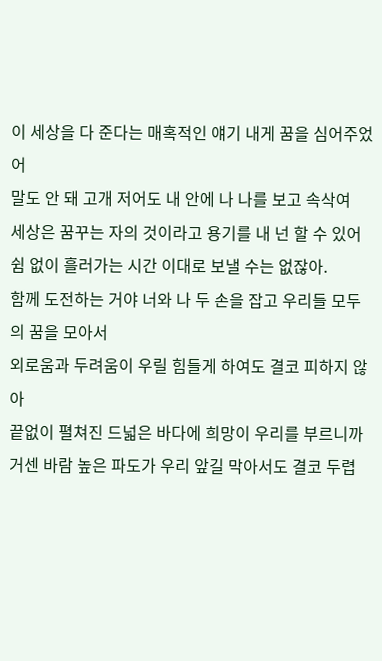이 세상을 다 준다는 매혹적인 얘기 내게 꿈을 심어주었어
말도 안 돼 고개 저어도 내 안에 나 나를 보고 속삭여
세상은 꿈꾸는 자의 것이라고 용기를 내 넌 할 수 있어
쉼 없이 흘러가는 시간 이대로 보낼 수는 없잖아.
함께 도전하는 거야 너와 나 두 손을 잡고 우리들 모두의 꿈을 모아서
외로움과 두려움이 우릴 힘들게 하여도 결코 피하지 않아
끝없이 펼쳐진 드넓은 바다에 희망이 우리를 부르니까
거센 바람 높은 파도가 우리 앞길 막아서도 결코 두렵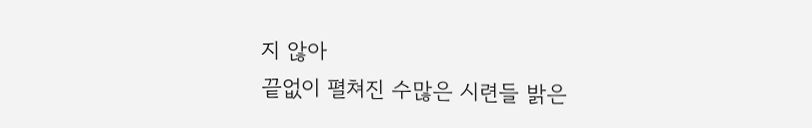지 않아
끝없이 펼쳐진 수많은 시련들 밝은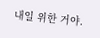내일 위한 거야.